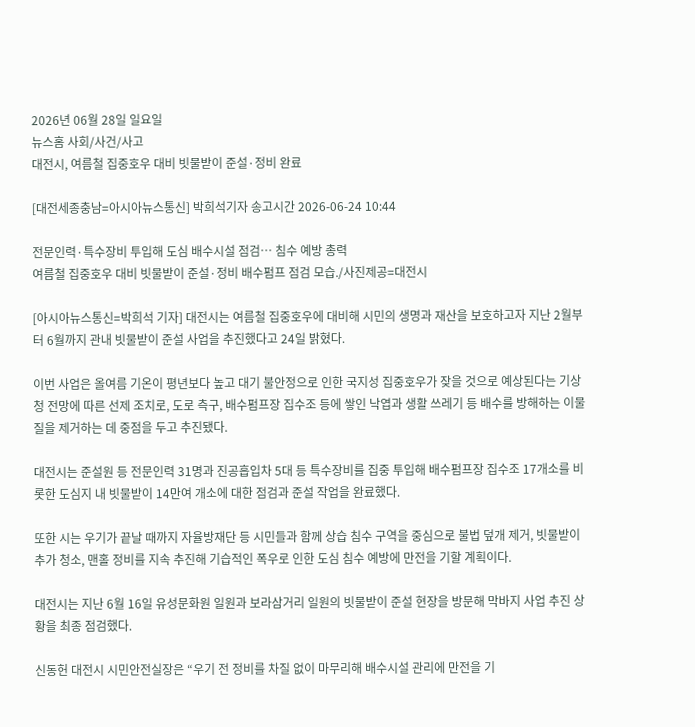2026년 06월 28일 일요일
뉴스홈 사회/사건/사고
대전시, 여름철 집중호우 대비 빗물받이 준설·정비 완료

[대전세종충남=아시아뉴스통신] 박희석기자 송고시간 2026-06-24 10:44

전문인력·특수장비 투입해 도심 배수시설 점검… 침수 예방 총력
여름철 집중호우 대비 빗물받이 준설·정비 배수펌프 점검 모습./사진제공=대전시

[아시아뉴스통신=박희석 기자] 대전시는 여름철 집중호우에 대비해 시민의 생명과 재산을 보호하고자 지난 2월부터 6월까지 관내 빗물받이 준설 사업을 추진했다고 24일 밝혔다.

이번 사업은 올여름 기온이 평년보다 높고 대기 불안정으로 인한 국지성 집중호우가 잦을 것으로 예상된다는 기상청 전망에 따른 선제 조치로, 도로 측구, 배수펌프장 집수조 등에 쌓인 낙엽과 생활 쓰레기 등 배수를 방해하는 이물질을 제거하는 데 중점을 두고 추진됐다.

대전시는 준설원 등 전문인력 31명과 진공흡입차 5대 등 특수장비를 집중 투입해 배수펌프장 집수조 17개소를 비롯한 도심지 내 빗물받이 14만여 개소에 대한 점검과 준설 작업을 완료했다.

또한 시는 우기가 끝날 때까지 자율방재단 등 시민들과 함께 상습 침수 구역을 중심으로 불법 덮개 제거, 빗물받이 추가 청소, 맨홀 정비를 지속 추진해 기습적인 폭우로 인한 도심 침수 예방에 만전을 기할 계획이다.

대전시는 지난 6월 16일 유성문화원 일원과 보라삼거리 일원의 빗물받이 준설 현장을 방문해 막바지 사업 추진 상황을 최종 점검했다.

신동헌 대전시 시민안전실장은 “우기 전 정비를 차질 없이 마무리해 배수시설 관리에 만전을 기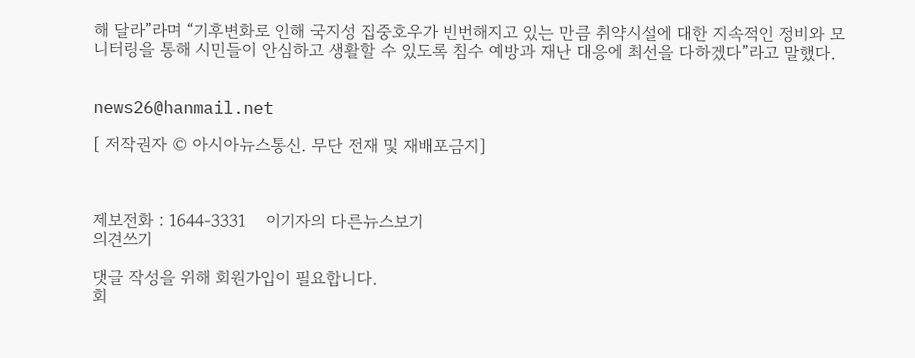해 달라”라며 “기후변화로 인해 국지성 집중호우가 빈번해지고 있는 만큼 취약시설에 대한 지속적인 정비와 모니터링을 통해 시민들이 안심하고 생활할 수 있도록 침수 예방과 재난 대응에 최선을 다하겠다”라고 말했다.


news26@hanmail.net

[ 저작권자 © 아시아뉴스통신. 무단 전재 및 재배포금지]



제보전화 : 1644-3331    이기자의 다른뉴스보기
의견쓰기

댓글 작성을 위해 회원가입이 필요합니다.
회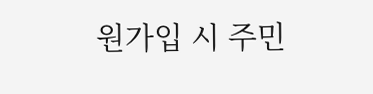원가입 시 주민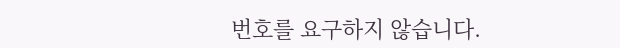번호를 요구하지 않습니다.